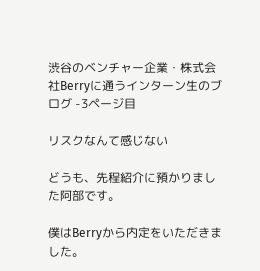渋谷のベンチャー企業・株式会社Berryに通うインターン生のブログ -3ページ目

リスクなんて感じない

どうも、先程紹介に預かりました阿部です。

僕はBerryから内定をいただきました。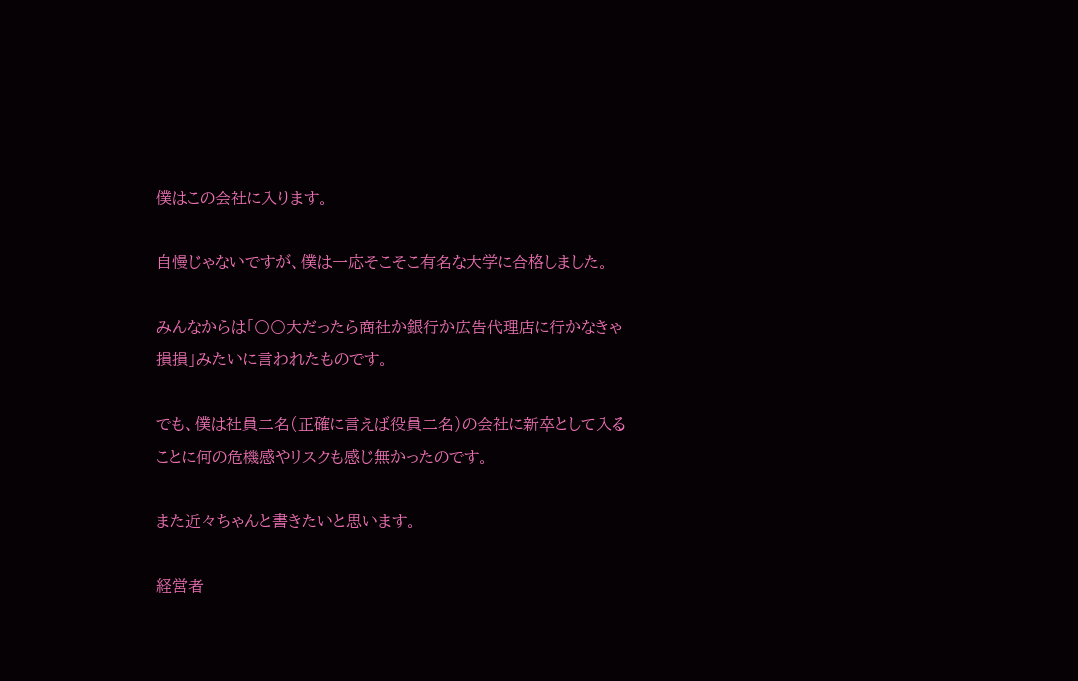僕はこの会社に入ります。

自慢じゃないですが、僕は一応そこそこ有名な大学に合格しました。

みんなからは「〇〇大だったら商社か銀行か広告代理店に行かなきゃ損損」みたいに言われたものです。

でも、僕は社員二名(正確に言えば役員二名)の会社に新卒として入ることに何の危機感やリスクも感じ無かったのです。

また近々ちゃんと書きたいと思います。

経営者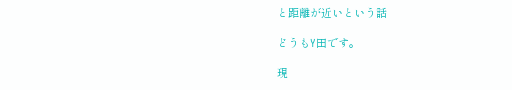と距離が近いという話

どうもY田です。

現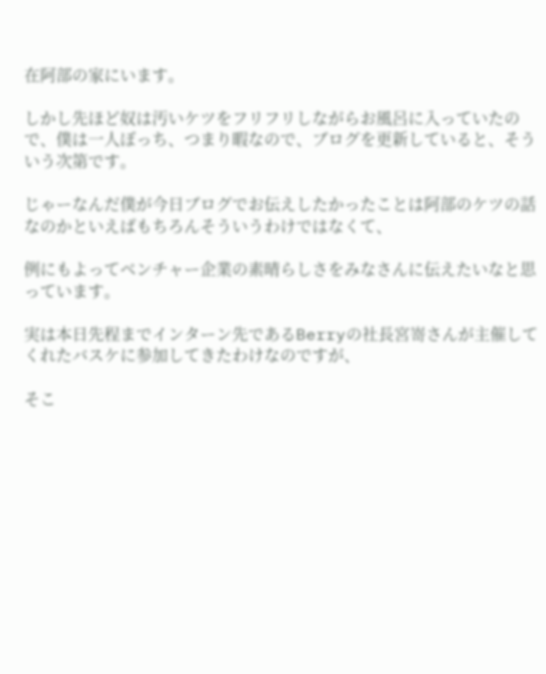在阿部の家にいます。

しかし先ほど奴は汚いケツをフリフリしながらお風呂に入っていたので、僕は一人ぼっち、つまり暇なので、ブログを更新していると、そういう次第です。

じゃーなんだ僕が今日ブログでお伝えしたかったことは阿部のケツの話なのかといえばもちろんそういうわけではなくて、

例にもよってベンチャー企業の素晴らしさをみなさんに伝えたいなと思っています。

実は本日先程までインターン先であるBerryの社長宮嵜さんが主催してくれたバスケに参加してきたわけなのですが、

そこ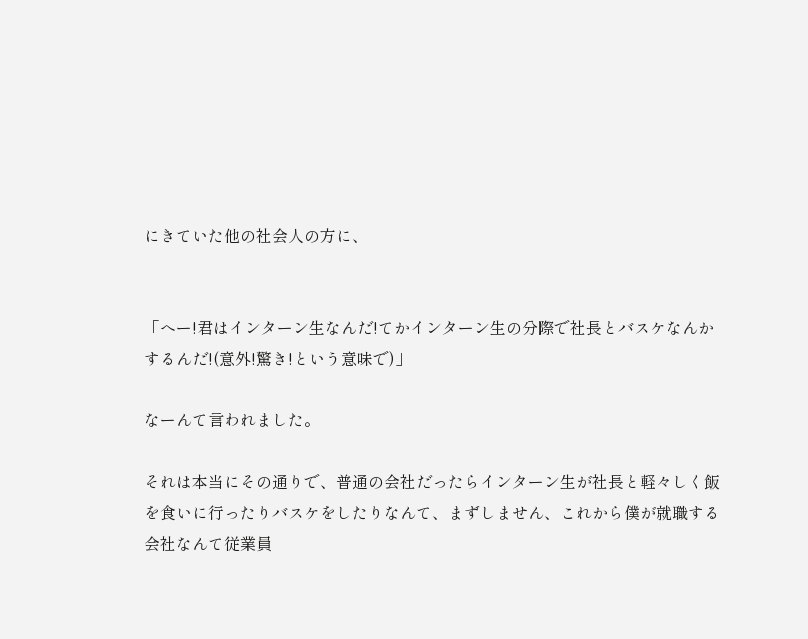にきていた他の社会人の方に、


「へー!君はインターン生なんだ!てかインターン生の分際で社長とバスケなんかするんだ!(意外!驚き!という意味で)」

なーんて言われました。

それは本当にその通りで、普通の会社だったらインターン生が社長と軽々しく飯を食いに行ったりバスケをしたりなんて、まずしません、これから僕が就職する会社なんて従業員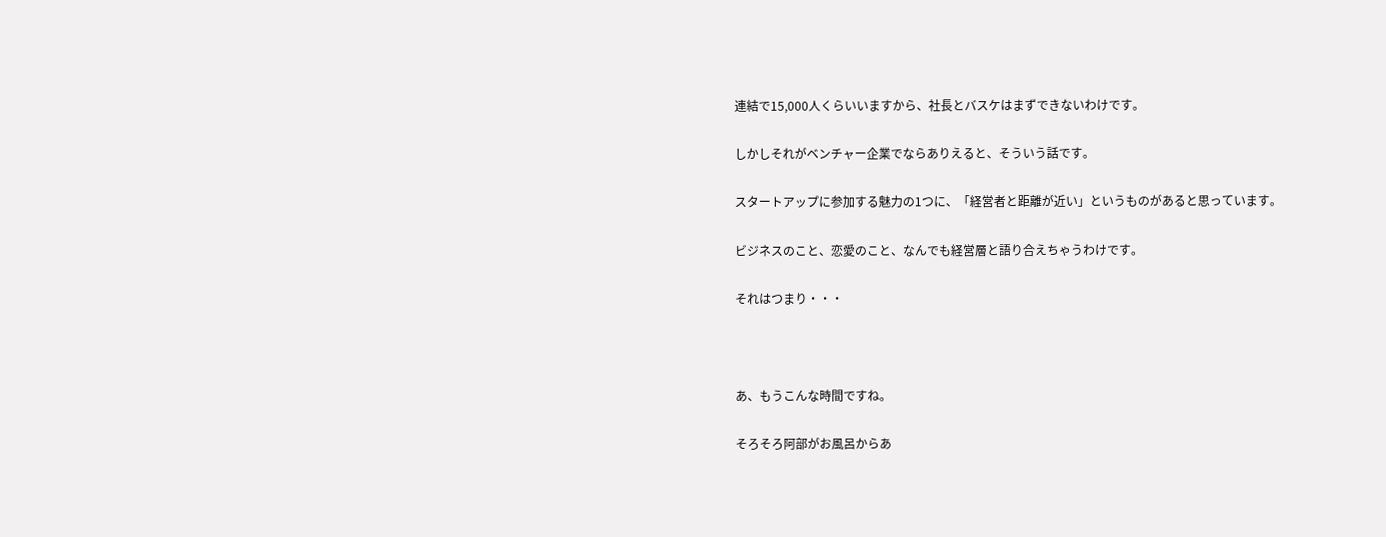連結で15,000人くらいいますから、社長とバスケはまずできないわけです。

しかしそれがベンチャー企業でならありえると、そういう話です。

スタートアップに参加する魅力の1つに、「経営者と距離が近い」というものがあると思っています。

ビジネスのこと、恋愛のこと、なんでも経営層と語り合えちゃうわけです。

それはつまり・・・



あ、もうこんな時間ですね。

そろそろ阿部がお風呂からあ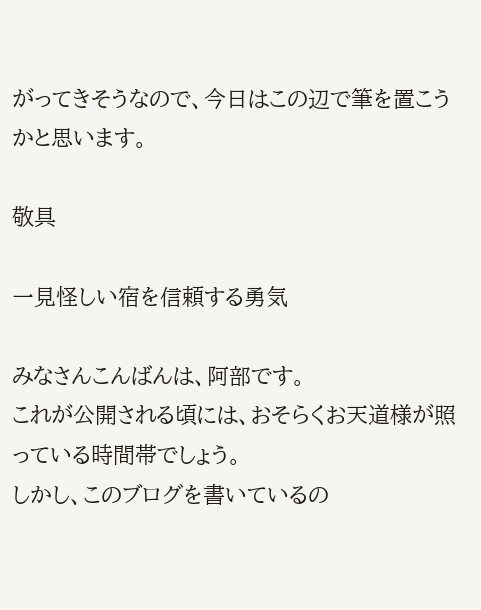がってきそうなので、今日はこの辺で筆を置こうかと思います。

敬具

一見怪しい宿を信頼する勇気

みなさんこんばんは、阿部です。
これが公開される頃には、おそらくお天道様が照っている時間帯でしょう。
しかし、このブログを書いているの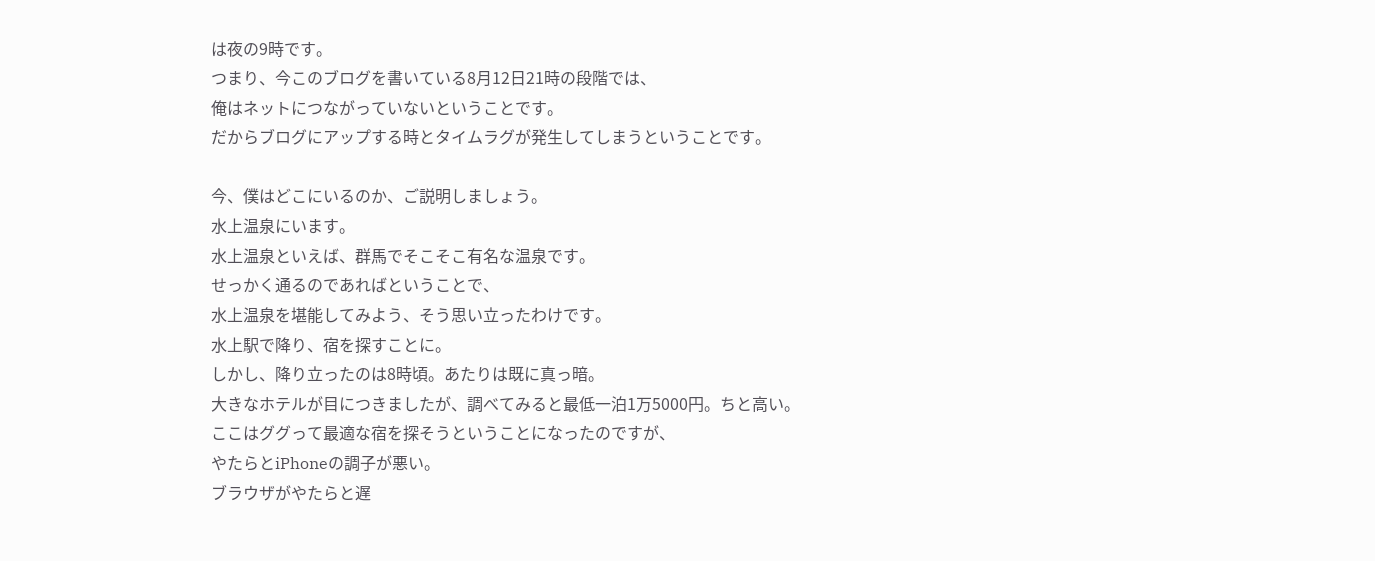は夜の9時です。
つまり、今このブログを書いている8月12日21時の段階では、
俺はネットにつながっていないということです。
だからブログにアップする時とタイムラグが発生してしまうということです。

今、僕はどこにいるのか、ご説明しましょう。
水上温泉にいます。
水上温泉といえば、群馬でそこそこ有名な温泉です。
せっかく通るのであればということで、
水上温泉を堪能してみよう、そう思い立ったわけです。
水上駅で降り、宿を探すことに。
しかし、降り立ったのは8時頃。あたりは既に真っ暗。
大きなホテルが目につきましたが、調べてみると最低一泊1万5000円。ちと高い。
ここはググって最適な宿を探そうということになったのですが、
やたらとiPhoneの調子が悪い。
ブラウザがやたらと遅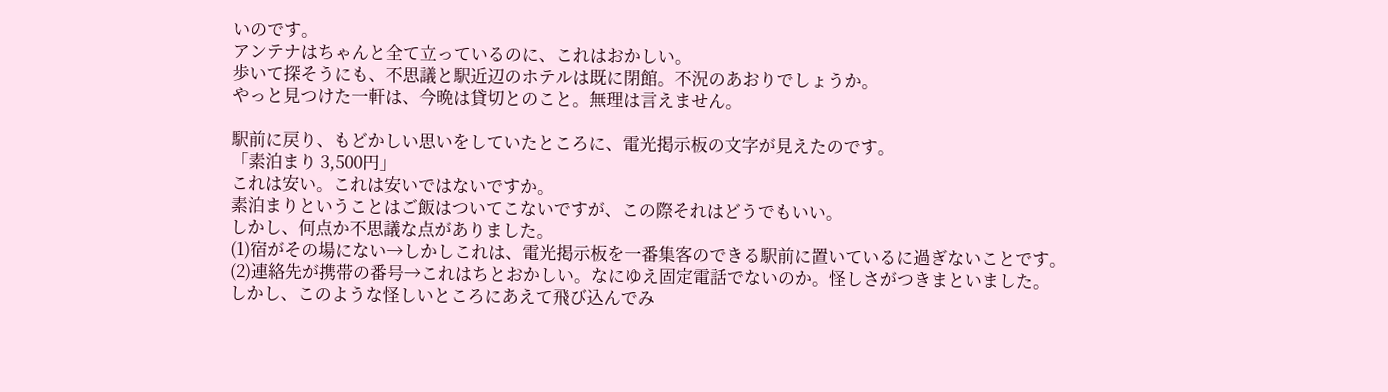いのです。
アンテナはちゃんと全て立っているのに、これはおかしい。
歩いて探そうにも、不思議と駅近辺のホテルは既に閉館。不況のあおりでしょうか。
やっと見つけた一軒は、今晩は貸切とのこと。無理は言えません。

駅前に戻り、もどかしい思いをしていたところに、電光掲示板の文字が見えたのです。
「素泊まり 3,500円」
これは安い。これは安いではないですか。
素泊まりということはご飯はついてこないですが、この際それはどうでもいい。
しかし、何点か不思議な点がありました。
(1)宿がその場にない→しかしこれは、電光掲示板を一番集客のできる駅前に置いているに過ぎないことです。
(2)連絡先が携帯の番号→これはちとおかしい。なにゆえ固定電話でないのか。怪しさがつきまといました。
しかし、このような怪しいところにあえて飛び込んでみ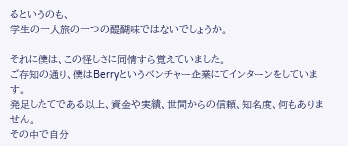るというのも、
学生の一人旅の一つの醍醐味ではないでしょうか。

それに僕は、この怪しさに同情すら覚えていました。
ご存知の通り、僕はBerryというベンチャー企業にてインターンをしています。
発足したてである以上、資金や実績、世間からの信頼、知名度、何もありません。
その中で自分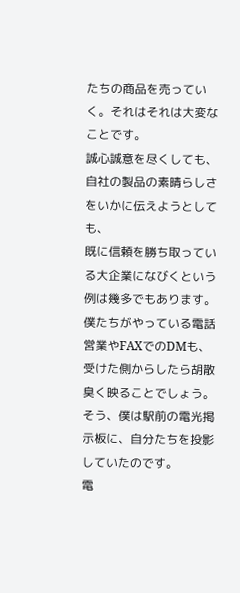たちの商品を売っていく。それはそれは大変なことです。
誠心誠意を尽くしても、自社の製品の素晴らしさをいかに伝えようとしても、
既に信頼を勝ち取っている大企業になびくという例は幾多でもあります。
僕たちがやっている電話営業やFAXでのDMも、
受けた側からしたら胡散臭く映ることでしょう。
そう、僕は駅前の電光掲示板に、自分たちを投影していたのです。
電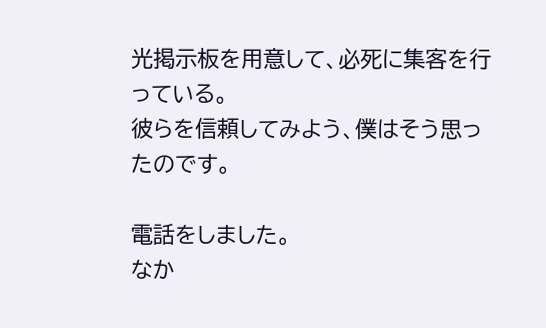光掲示板を用意して、必死に集客を行っている。
彼らを信頼してみよう、僕はそう思ったのです。

電話をしました。
なか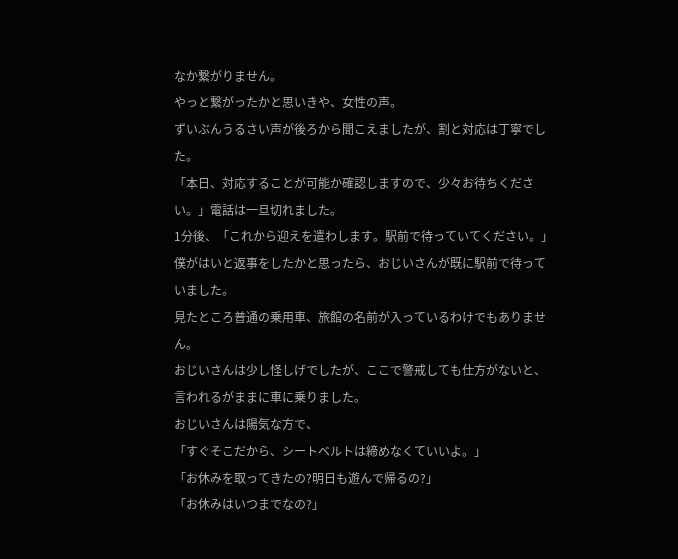なか繋がりません。
やっと繋がったかと思いきや、女性の声。
ずいぶんうるさい声が後ろから聞こえましたが、割と対応は丁寧でした。
「本日、対応することが可能か確認しますので、少々お待ちください。」電話は一旦切れました。
1分後、「これから迎えを遣わします。駅前で待っていてください。」
僕がはいと返事をしたかと思ったら、おじいさんが既に駅前で待っていました。
見たところ普通の乗用車、旅館の名前が入っているわけでもありません。
おじいさんは少し怪しげでしたが、ここで警戒しても仕方がないと、
言われるがままに車に乗りました。
おじいさんは陽気な方で、
「すぐそこだから、シートベルトは締めなくていいよ。」
「お休みを取ってきたの?明日も遊んで帰るの?」
「お休みはいつまでなの?」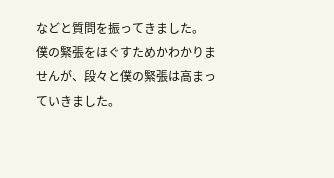などと質問を振ってきました。
僕の緊張をほぐすためかわかりませんが、段々と僕の緊張は高まっていきました。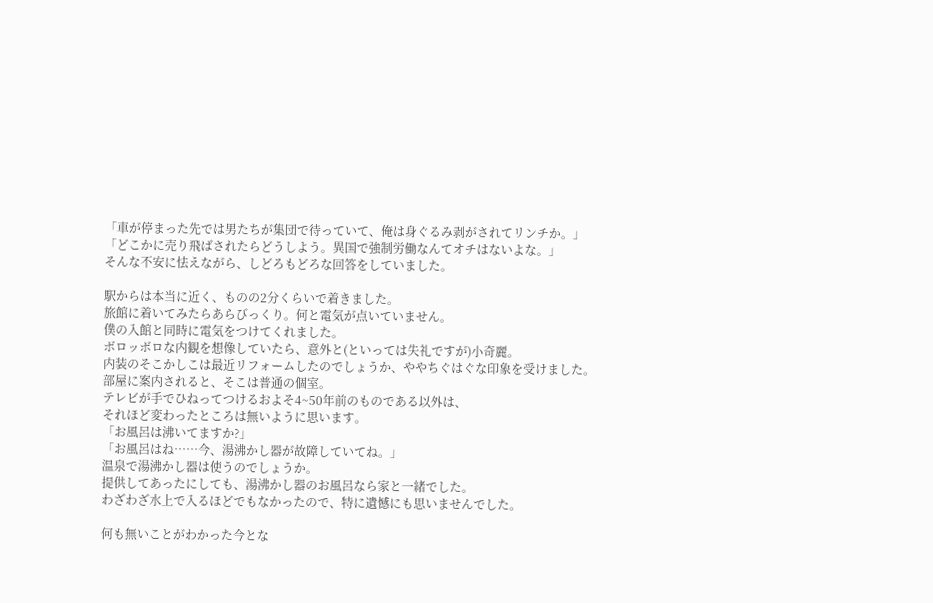「車が停まった先では男たちが集団で待っていて、俺は身ぐるみ剥がされてリンチか。」
「どこかに売り飛ばされたらどうしよう。異国で強制労働なんてオチはないよな。」
そんな不安に怯えながら、しどろもどろな回答をしていました。

駅からは本当に近く、ものの2分くらいで着きました。
旅館に着いてみたらあらびっくり。何と電気が点いていません。
僕の入館と同時に電気をつけてくれました。
ボロッボロな内観を想像していたら、意外と(といっては失礼ですが)小奇麗。
内装のそこかしこは最近リフォームしたのでしょうか、ややちぐはぐな印象を受けました。
部屋に案内されると、そこは普通の個室。
テレビが手でひねってつけるおよそ4~50年前のものである以外は、
それほど変わったところは無いように思います。
「お風呂は沸いてますか?」
「お風呂はね……今、湯沸かし器が故障していてね。」
温泉で湯沸かし器は使うのでしょうか。
提供してあったにしても、湯沸かし器のお風呂なら家と一緒でした。
わざわざ水上で入るほどでもなかったので、特に遺憾にも思いませんでした。

何も無いことがわかった今とな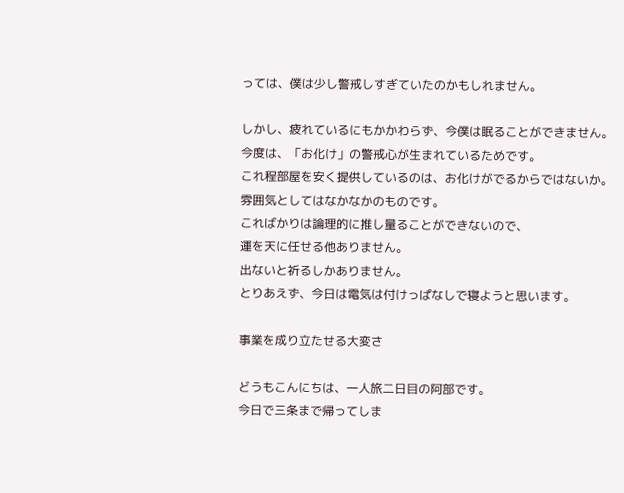っては、僕は少し警戒しすぎていたのかもしれません。

しかし、疲れているにもかかわらず、今僕は眠ることができません。
今度は、「お化け」の警戒心が生まれているためです。
これ程部屋を安く提供しているのは、お化けがでるからではないか。
雰囲気としてはなかなかのものです。
こればかりは論理的に推し量ることができないので、
運を天に任せる他ありません。
出ないと祈るしかありません。
とりあえず、今日は電気は付けっぱなしで寝ようと思います。

事業を成り立たせる大変さ

どうもこんにちは、一人旅二日目の阿部です。
今日で三条まで帰ってしま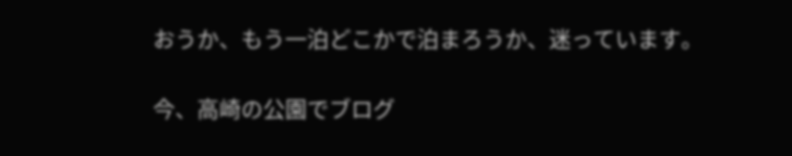おうか、もう一泊どこかで泊まろうか、迷っています。

今、高崎の公園でブログ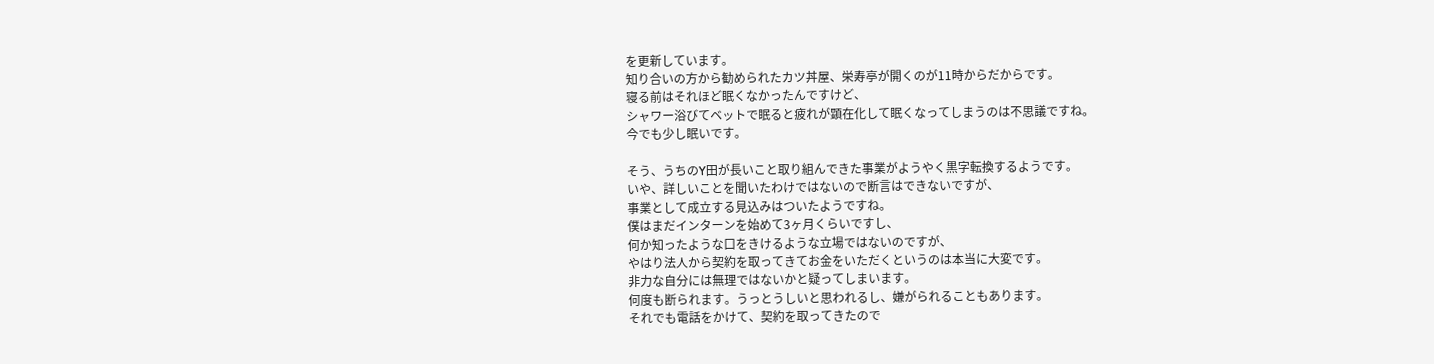を更新しています。
知り合いの方から勧められたカツ丼屋、栄寿亭が開くのが11時からだからです。
寝る前はそれほど眠くなかったんですけど、
シャワー浴びてベットで眠ると疲れが顕在化して眠くなってしまうのは不思議ですね。
今でも少し眠いです。

そう、うちのY田が長いこと取り組んできた事業がようやく黒字転換するようです。
いや、詳しいことを聞いたわけではないので断言はできないですが、
事業として成立する見込みはついたようですね。
僕はまだインターンを始めて3ヶ月くらいですし、
何か知ったような口をきけるような立場ではないのですが、
やはり法人から契約を取ってきてお金をいただくというのは本当に大変です。
非力な自分には無理ではないかと疑ってしまいます。
何度も断られます。うっとうしいと思われるし、嫌がられることもあります。
それでも電話をかけて、契約を取ってきたので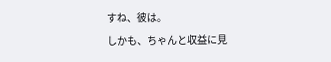すね、彼は。
しかも、ちゃんと収益に見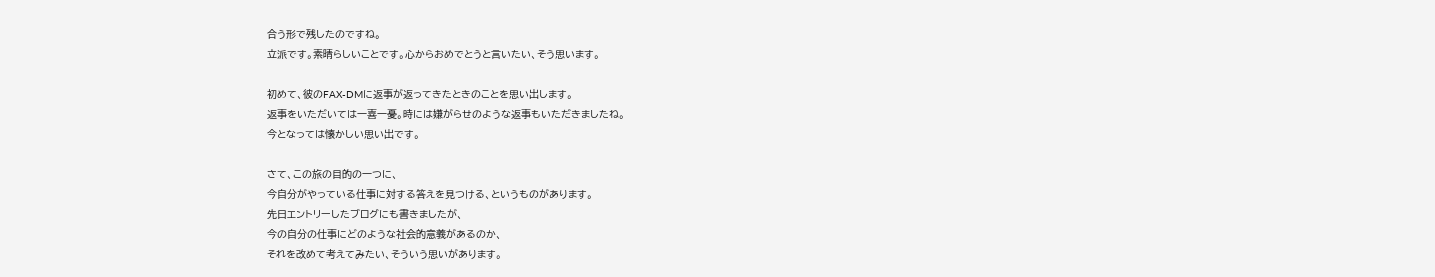合う形で残したのですね。
立派です。素晴らしいことです。心からおめでとうと言いたい、そう思います。

初めて、彼のFAX-DMに返事が返ってきたときのことを思い出します。
返事をいただいては一喜一憂。時には嫌がらせのような返事もいただきましたね。
今となっては懐かしい思い出です。

さて、この旅の目的の一つに、
今自分がやっている仕事に対する答えを見つける、というものがあります。
先日エントリーしたブログにも書きましたが、
今の自分の仕事にどのような社会的意義があるのか、
それを改めて考えてみたい、そういう思いがあります。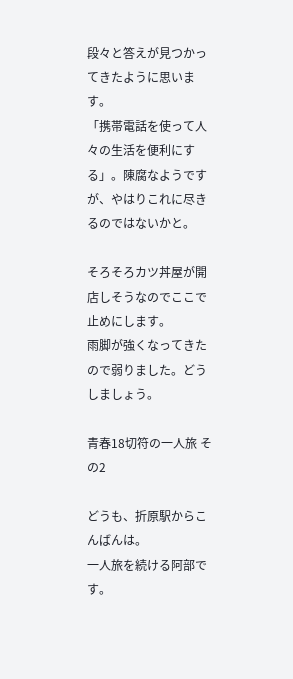段々と答えが見つかってきたように思います。
「携帯電話を使って人々の生活を便利にする」。陳腐なようですが、やはりこれに尽きるのではないかと。

そろそろカツ丼屋が開店しそうなのでここで止めにします。
雨脚が強くなってきたので弱りました。どうしましょう。

青春18切符の一人旅 その2

どうも、折原駅からこんばんは。
一人旅を続ける阿部です。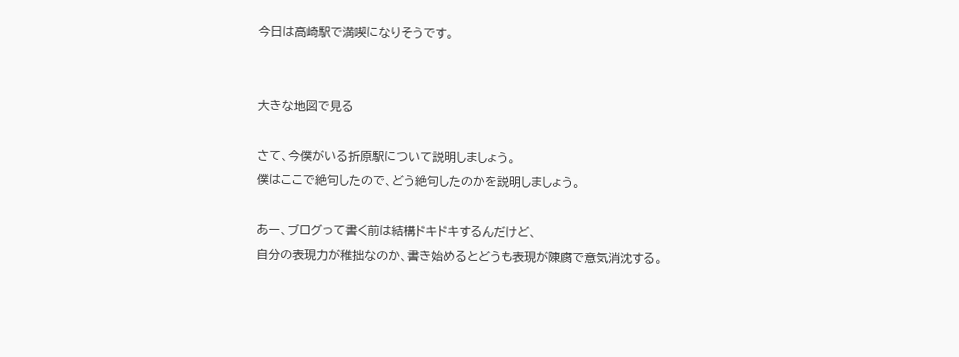今日は高崎駅で満喫になりそうです。


大きな地図で見る

さて、今僕がいる折原駅について説明しましょう。
僕はここで絶句したので、どう絶句したのかを説明しましょう。

あー、ブログって書く前は結構ドキドキするんだけど、
自分の表現力が稚拙なのか、書き始めるとどうも表現が陳腐で意気消沈する。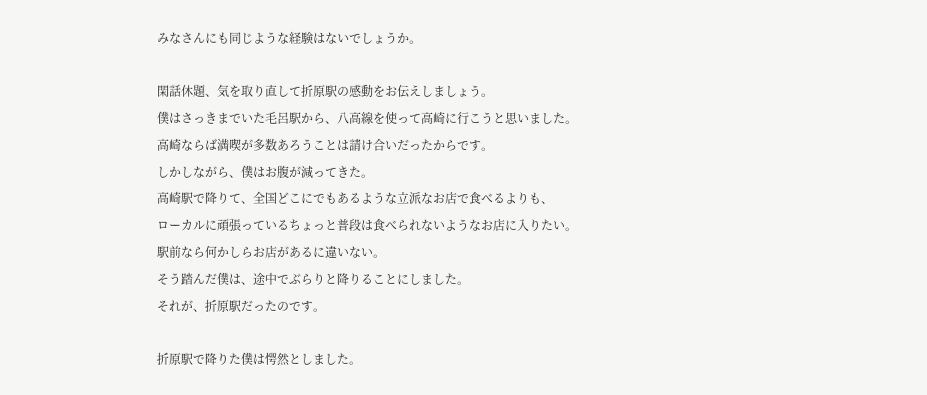みなさんにも同じような経験はないでしょうか。

閑話休題、気を取り直して折原駅の感動をお伝えしましょう。
僕はさっきまでいた毛呂駅から、八高線を使って高崎に行こうと思いました。
高崎ならば満喫が多数あろうことは請け合いだったからです。
しかしながら、僕はお腹が減ってきた。
高崎駅で降りて、全国どこにでもあるような立派なお店で食べるよりも、
ローカルに頑張っているちょっと普段は食べられないようなお店に入りたい。
駅前なら何かしらお店があるに違いない。
そう踏んだ僕は、途中でぶらりと降りることにしました。
それが、折原駅だったのです。

折原駅で降りた僕は愕然としました。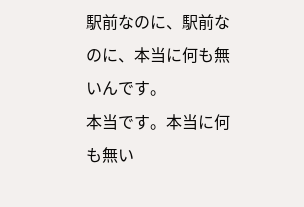駅前なのに、駅前なのに、本当に何も無いんです。
本当です。本当に何も無い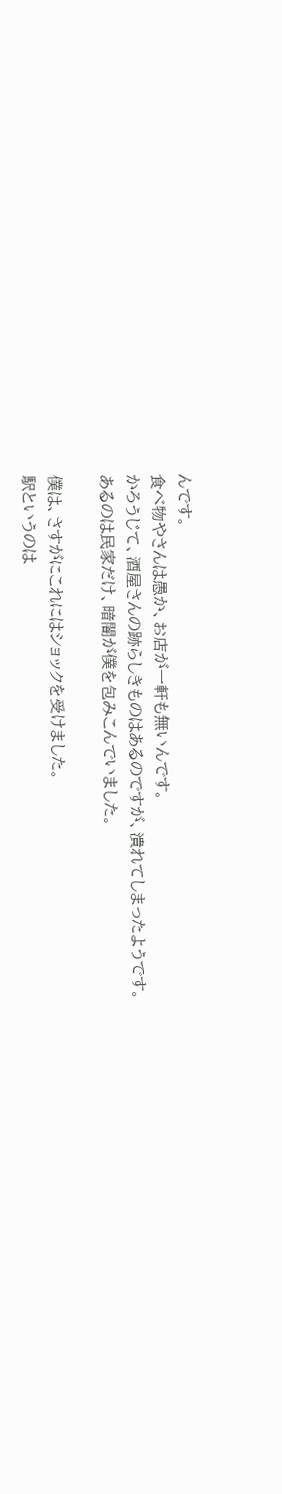んです。
食べ物やさんは愚か、お店が一軒も無いんです。
かろうじて、酒屋さんの跡らしきものはあるのですが、潰れてしまったようです。
あるのは民家だけ、暗闇が僕を包みこんでいました。

僕は、さすがにこれにはショックを受けました。
駅というのは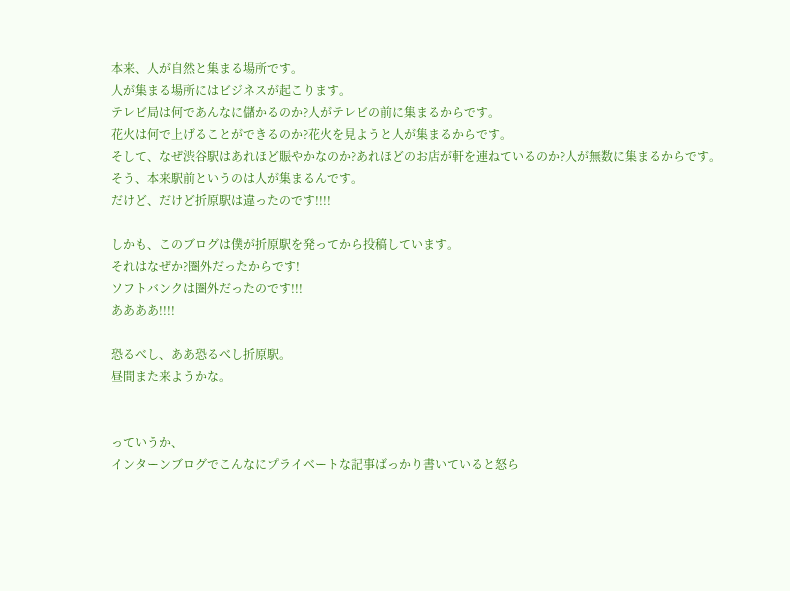本来、人が自然と集まる場所です。
人が集まる場所にはビジネスが起こります。
テレビ局は何であんなに儲かるのか?人がテレビの前に集まるからです。
花火は何で上げることができるのか?花火を見ようと人が集まるからです。
そして、なぜ渋谷駅はあれほど賑やかなのか?あれほどのお店が軒を連ねているのか?人が無数に集まるからです。
そう、本来駅前というのは人が集まるんです。
だけど、だけど折原駅は違ったのです!!!!

しかも、このブログは僕が折原駅を発ってから投稿しています。
それはなぜか?圏外だったからです!
ソフトバンクは圏外だったのです!!!
ああああ!!!!

恐るべし、ああ恐るべし折原駅。
昼間また来ようかな。


っていうか、
インターンブログでこんなにプライベートな記事ばっかり書いていると怒ら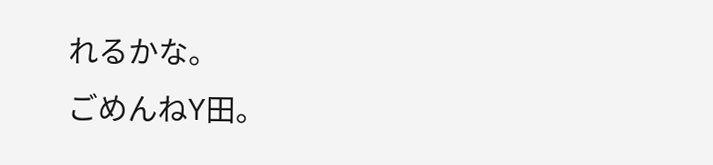れるかな。
ごめんねY田。